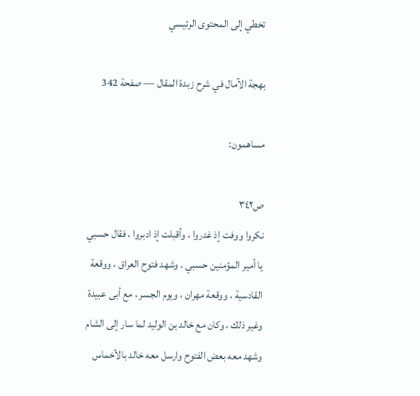تخطي إلى المحتوى الرئيسي

بهجة الآمال في شرح زبدة المقال — صفحة 342

مساهمون:

ص٣٤٢
نكروا ووفت إذ غدروا ، وأقبلت إذ ادبروا ، فقال حسبي يا أمير المؤمنين حسبي . وشهد فتوح العراق ، ووقعة القادسية ، ووقعة مهران ، ويوم الجسر ، مع أبى عبيدة وغير ذلك ، وكان مع خالد بن الوليد لما سار إلى الشام وشهد معه بعض الفتوح وارسل معه خالد بالأخماس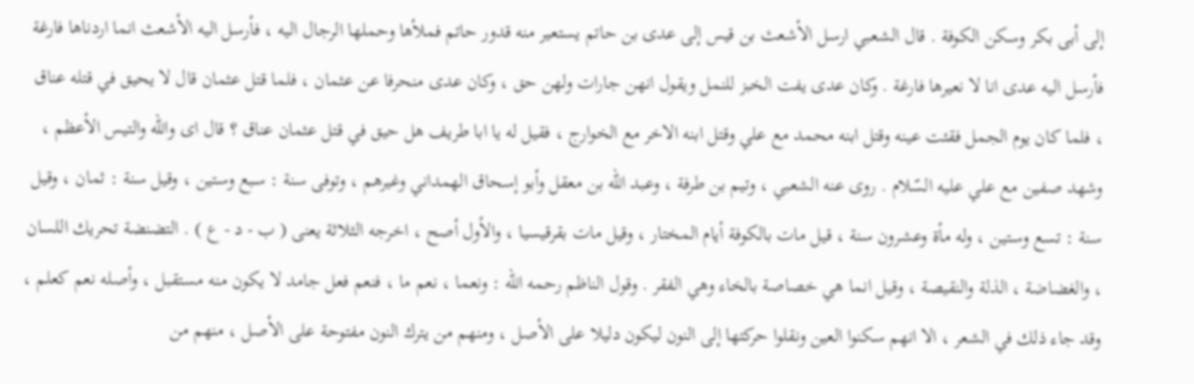إلى أبى بكر وسكن الكوفة . قال الشعبي ارسل الأشعث بن قيس إلى عدى بن حاتم يستعير منه قدور حاتم فملأها وحملها الرجال اليه ، فأرسل اليه الأشعث انما اردناها فارغة فأرسل اليه عدى انا لا نعيرها فارغة . وكان عدى يفت الخبز للنمل ويقول انهن جارات ولهن حق ، وكان عدى منحرفا عن عثمان ، فلما قتل عثمان قال لا يحيق في قتله عناق ، فلما كان يوم الجمل فقئت عينه وقتل ابنه محمد مع علي وقتل ابنه الاخر مع الخوارج ، فقيل له يا ابا طريف هل حيق في قتل عثمان عناق ؟ قال اى واللّه والتيس الأعظم ، وشهد صفين مع علي عليه السّلام . روى عنه الشعبي ، وتيم بن طرفة ، وعبد اللّه بن معقل وأبو إسحاق الهمداني وغيرهم ، وتوفى سنة : سبع وستين ، وقيل سنة : ثمان ، وقيل سنة : تسع وستين ، وله مأة وعشرون سنة ، قيل مات بالكوفة أيام المختار ، وقيل مات بقرقيسيا ، والأول أصح ، اخرجه الثلاثة يعنى ( ب - د - ع ) . التضنضة تحريك اللسان ، والغضاضة ، الذلة والنقيصة ، وقيل انما هي خصاصة بالخاء وهي الفقر . وقول الناظم رحمه اللّه : ونعما ، نعم ما ، فنعم فعل جامد لا يكون منه مستقبل ، وأصله نعم كعلم ، وقد جاء ذلك في الشعر ، الا انهم سكنوا العين ونقلوا حركتها إلى النون ليكون دليلا على الأصل ، ومنهم من يترك النون مفتوحة على الأصل ، منهم من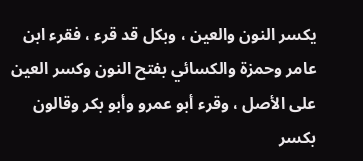يكسر النون والعين ، وبكل قد قرء ، فقرء ابن عامر وحمزة والكسائي بفتح النون وكسر العين على الأصل ، وقرء أبو عمرو وأبو بكر وقالون بكسر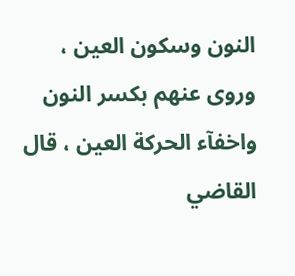النون وسكون العين ، وروى عنهم بكسر النون واخفآء الحركة العين ، قال القاضي